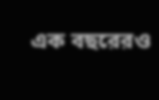এক বছরেরও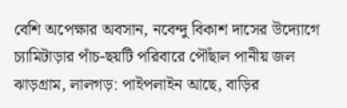বেশি অপেক্ষার অবসান, নবেন্দু বিকাশ দাসের উদ্যোগে চ্যামিটাড়ার পাঁচ-ছয়টি পরিবারে পৌঁছাল পানীয় জল
ঝাড়গ্রাম, লালগড়: পাইপলাইন আছে, বাড়ির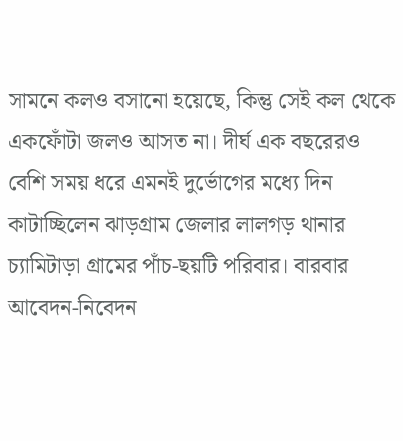সামনে কলও বসানো হয়েছে, কিন্তু সেই কল থেকে একফোঁটা জলও আসত না। দীর্ঘ এক বছরেরও বেশি সময় ধরে এমনই দুর্ভোগের মধ্যে দিন কাটাচ্ছিলেন ঝাড়গ্রাম জেলার লালগড় থানার চ্যামিটাড়া গ্রামের পাঁচ-ছয়টি পরিবার। বারবার আবেদন-নিবেদন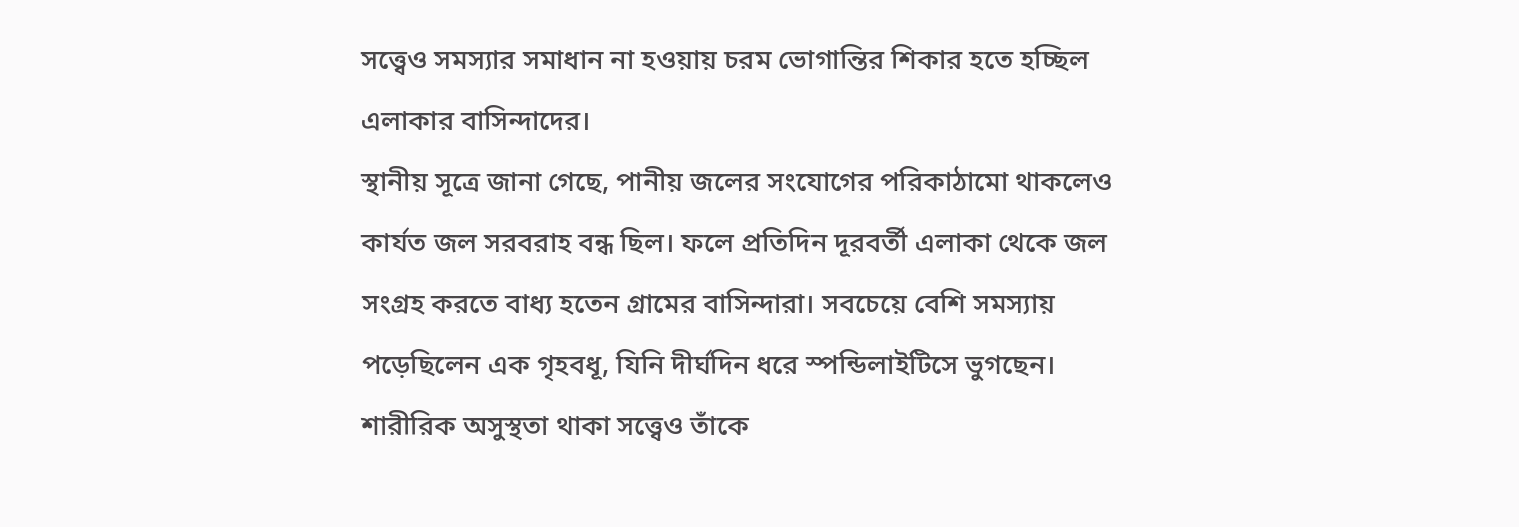সত্ত্বেও সমস্যার সমাধান না হওয়ায় চরম ভোগান্তির শিকার হতে হচ্ছিল এলাকার বাসিন্দাদের।
স্থানীয় সূত্রে জানা গেছে, পানীয় জলের সংযোগের পরিকাঠামো থাকলেও কার্যত জল সরবরাহ বন্ধ ছিল। ফলে প্রতিদিন দূরবর্তী এলাকা থেকে জল সংগ্রহ করতে বাধ্য হতেন গ্রামের বাসিন্দারা। সবচেয়ে বেশি সমস্যায় পড়েছিলেন এক গৃহবধূ, যিনি দীর্ঘদিন ধরে স্পন্ডিলাইটিসে ভুগছেন। শারীরিক অসুস্থতা থাকা সত্ত্বেও তাঁকে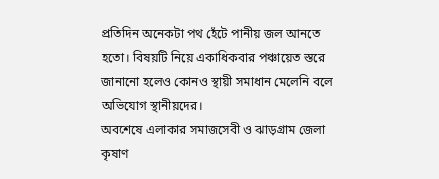প্রতিদিন অনেকটা পথ হেঁটে পানীয় জল আনতে হতো। বিষয়টি নিয়ে একাধিকবার পঞ্চায়েত স্তরে জানানো হলেও কোনও স্থায়ী সমাধান মেলেনি বলে অভিযোগ স্থানীয়দের।
অবশেষে এলাকার সমাজসেবী ও ঝাড়গ্রাম জেলা কৃষাণ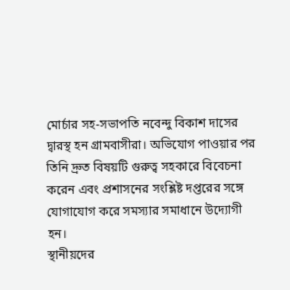মোর্চার সহ-সভাপতি নবেন্দু বিকাশ দাসের দ্বারস্থ হন গ্রামবাসীরা। অভিযোগ পাওয়ার পর তিনি দ্রুত বিষয়টি গুরুত্ব সহকারে বিবেচনা করেন এবং প্রশাসনের সংশ্লিষ্ট দপ্তরের সঙ্গে যোগাযোগ করে সমস্যার সমাধানে উদ্যোগী হন।
স্থানীয়দের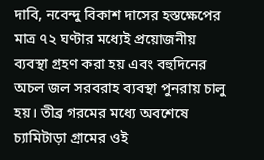দাবি, নবেন্দু বিকাশ দাসের হস্তক্ষেপের মাত্র ৭২ ঘণ্টার মধ্যেই প্রয়োজনীয় ব্যবস্থা গ্রহণ করা হয় এবং বহুদিনের অচল জল সরবরাহ ব্যবস্থা পুনরায় চালু হয়। তীব্র গরমের মধ্যে অবশেষে চ্যামিটাড়া গ্রামের ওই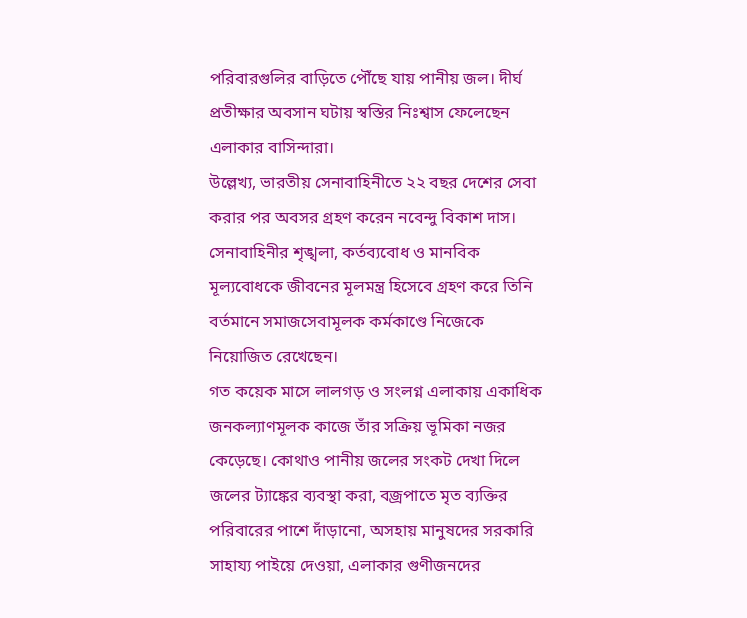পরিবারগুলির বাড়িতে পৌঁছে যায় পানীয় জল। দীর্ঘ প্রতীক্ষার অবসান ঘটায় স্বস্তির নিঃশ্বাস ফেলেছেন এলাকার বাসিন্দারা।
উল্লেখ্য, ভারতীয় সেনাবাহিনীতে ২২ বছর দেশের সেবা করার পর অবসর গ্রহণ করেন নবেন্দু বিকাশ দাস। সেনাবাহিনীর শৃঙ্খলা, কর্তব্যবোধ ও মানবিক মূল্যবোধকে জীবনের মূলমন্ত্র হিসেবে গ্রহণ করে তিনি বর্তমানে সমাজসেবামূলক কর্মকাণ্ডে নিজেকে নিয়োজিত রেখেছেন।
গত কয়েক মাসে লালগড় ও সংলগ্ন এলাকায় একাধিক জনকল্যাণমূলক কাজে তাঁর সক্রিয় ভূমিকা নজর কেড়েছে। কোথাও পানীয় জলের সংকট দেখা দিলে জলের ট্যাঙ্কের ব্যবস্থা করা, বজ্রপাতে মৃত ব্যক্তির পরিবারের পাশে দাঁড়ানো, অসহায় মানুষদের সরকারি সাহায্য পাইয়ে দেওয়া, এলাকার গুণীজনদের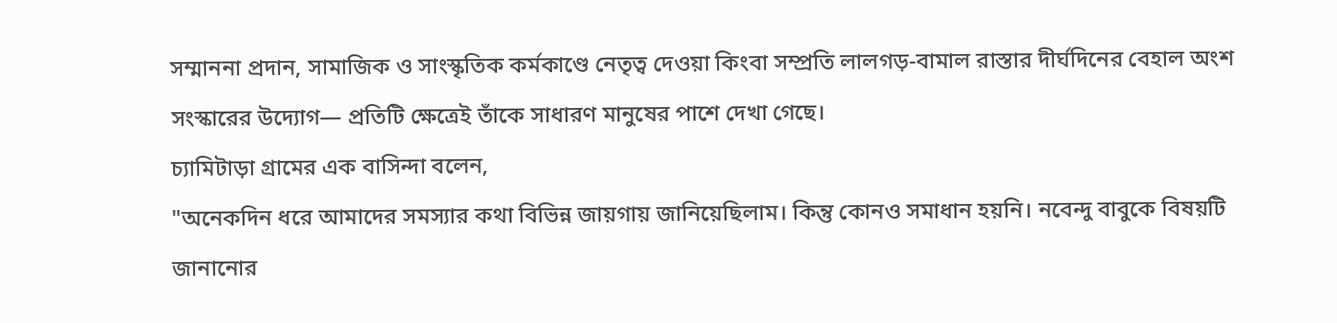সম্মাননা প্রদান, সামাজিক ও সাংস্কৃতিক কর্মকাণ্ডে নেতৃত্ব দেওয়া কিংবা সম্প্রতি লালগড়-বামাল রাস্তার দীর্ঘদিনের বেহাল অংশ সংস্কারের উদ্যোগ— প্রতিটি ক্ষেত্রেই তাঁকে সাধারণ মানুষের পাশে দেখা গেছে।
চ্যামিটাড়া গ্রামের এক বাসিন্দা বলেন,
"অনেকদিন ধরে আমাদের সমস্যার কথা বিভিন্ন জায়গায় জানিয়েছিলাম। কিন্তু কোনও সমাধান হয়নি। নবেন্দু বাবুকে বিষয়টি জানানোর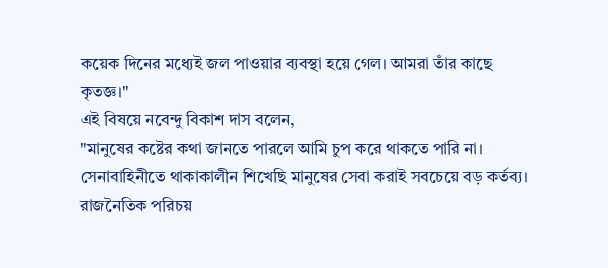কয়েক দিনের মধ্যেই জল পাওয়ার ব্যবস্থা হয়ে গেল। আমরা তাঁর কাছে কৃতজ্ঞ।"
এই বিষয়ে নবেন্দু বিকাশ দাস বলেন,
"মানুষের কষ্টের কথা জানতে পারলে আমি চুপ করে থাকতে পারি না। সেনাবাহিনীতে থাকাকালীন শিখেছি মানুষের সেবা করাই সবচেয়ে বড় কর্তব্য। রাজনৈতিক পরিচয়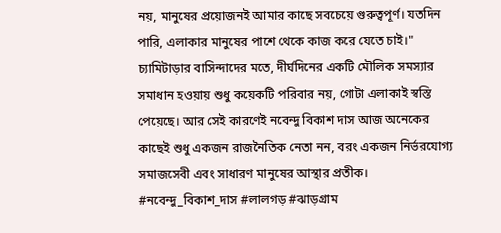নয়, মানুষের প্রয়োজনই আমার কাছে সবচেয়ে গুরুত্বপূর্ণ। যতদিন পারি, এলাকার মানুষের পাশে থেকে কাজ করে যেতে চাই।"
চ্যামিটাড়ার বাসিন্দাদের মতে, দীর্ঘদিনের একটি মৌলিক সমস্যার সমাধান হওয়ায় শুধু কয়েকটি পরিবার নয়, গোটা এলাকাই স্বস্তি পেয়েছে। আর সেই কারণেই নবেন্দু বিকাশ দাস আজ অনেকের কাছেই শুধু একজন রাজনৈতিক নেতা নন, বরং একজন নির্ভরযোগ্য সমাজসেবী এবং সাধারণ মানুষের আস্থার প্রতীক।
#নবেন্দু_বিকাশ_দাস #লালগড় #ঝাড়গ্রাম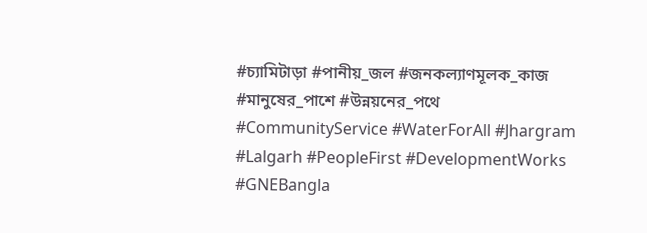#চ্যামিটাড়া #পানীয়_জল #জনকল্যাণমূলক_কাজ #মানুষের_পাশে #উন্নয়নের_পথে #CommunityService #WaterForAll #Jhargram #Lalgarh #PeopleFirst #DevelopmentWorks #GNEBangla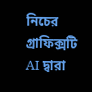নিচের গ্রাফিক্সটি AI দ্বারা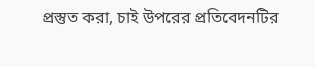প্রস্তুত করা, চাই উপরের প্রতিবেদনটির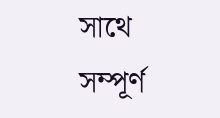সাথে সম্পূর্ণ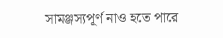সামঞ্জস্যপূর্ণ নাও হতে পারে